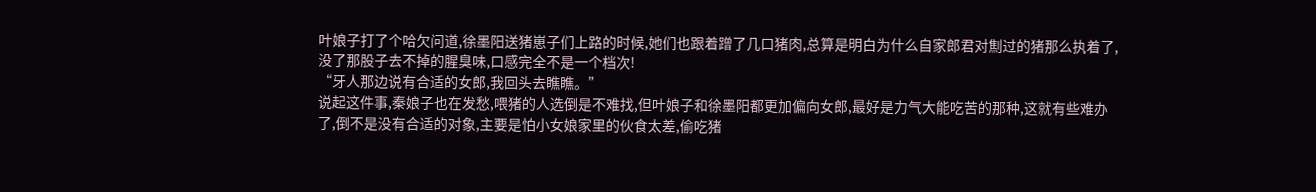叶娘子打了个哈欠问道,徐墨阳送猪崽子们上路的时候,她们也跟着蹭了几口猪肉,总算是明白为什么自家郎君对劁过的猪那么执着了,没了那股子去不掉的腥臭味,口感完全不是一个档次!
“牙人那边说有合适的女郎,我回头去瞧瞧。”
说起这件事,秦娘子也在发愁,喂猪的人选倒是不难找,但叶娘子和徐墨阳都更加偏向女郎,最好是力气大能吃苦的那种,这就有些难办了,倒不是没有合适的对象,主要是怕小女娘家里的伙食太差,偷吃猪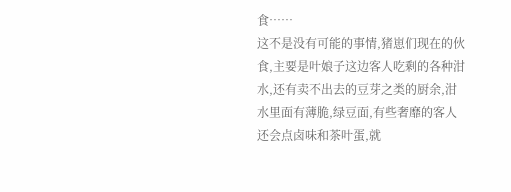食……
这不是没有可能的事情,猪崽们现在的伙食,主要是叶娘子这边客人吃剩的各种泔水,还有卖不出去的豆芽之类的厨余,泔水里面有薄脆,绿豆面,有些奢靡的客人还会点卤味和茶叶蛋,就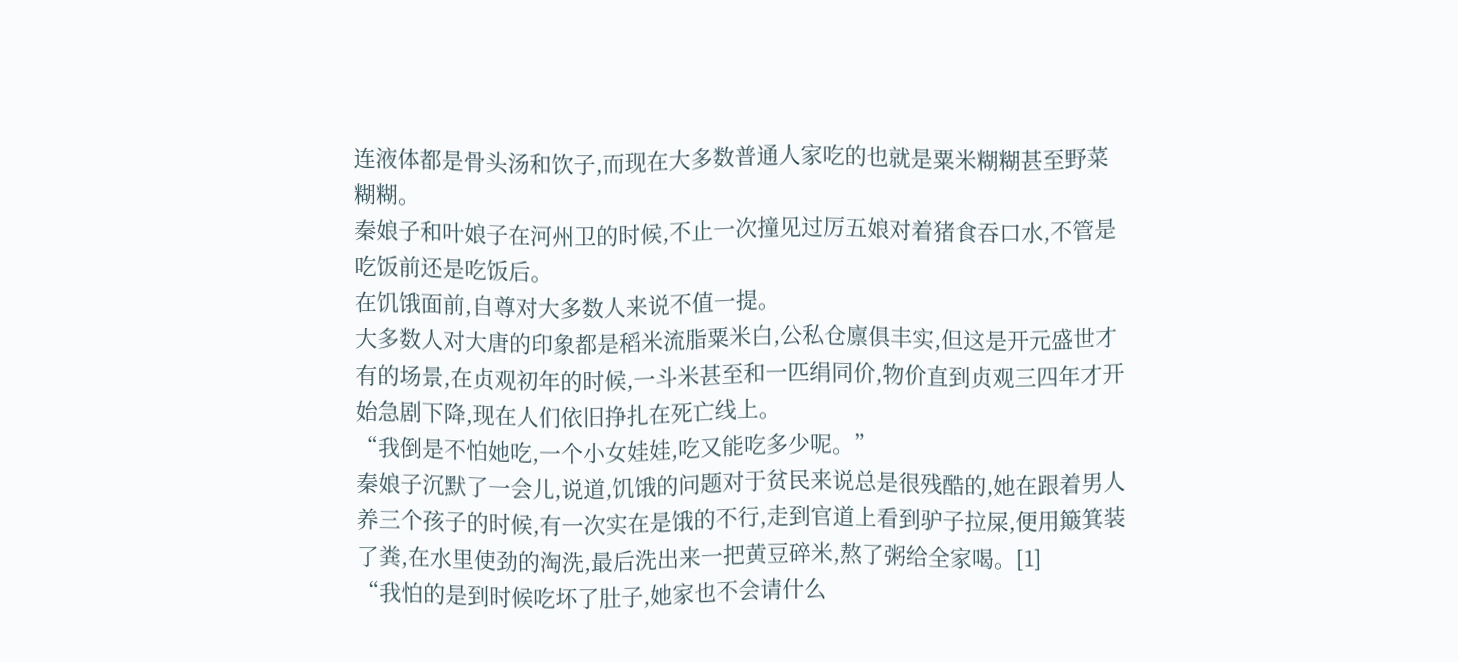连液体都是骨头汤和饮子,而现在大多数普通人家吃的也就是粟米糊糊甚至野菜糊糊。
秦娘子和叶娘子在河州卫的时候,不止一次撞见过厉五娘对着猪食吞口水,不管是吃饭前还是吃饭后。
在饥饿面前,自尊对大多数人来说不值一提。
大多数人对大唐的印象都是稻米流脂粟米白,公私仓廪俱丰实,但这是开元盛世才有的场景,在贞观初年的时候,一斗米甚至和一匹绢同价,物价直到贞观三四年才开始急剧下降,现在人们依旧挣扎在死亡线上。
“我倒是不怕她吃,一个小女娃娃,吃又能吃多少呢。”
秦娘子沉默了一会儿,说道,饥饿的问题对于贫民来说总是很残酷的,她在跟着男人养三个孩子的时候,有一次实在是饿的不行,走到官道上看到驴子拉屎,便用簸箕装了粪,在水里使劲的淘洗,最后洗出来一把黄豆碎米,熬了粥给全家喝。[1]
“我怕的是到时候吃坏了肚子,她家也不会请什么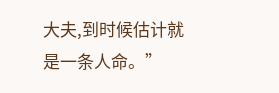大夫,到时候估计就是一条人命。”